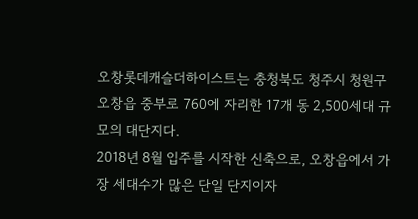오창롯데캐슬더하이스트는 충청북도 청주시 청원구 오창읍 중부로 760에 자리한 17개 동 2,500세대 규모의 대단지다.
2018년 8월 입주를 시작한 신축으로, 오창읍에서 가장 세대수가 많은 단일 단지이자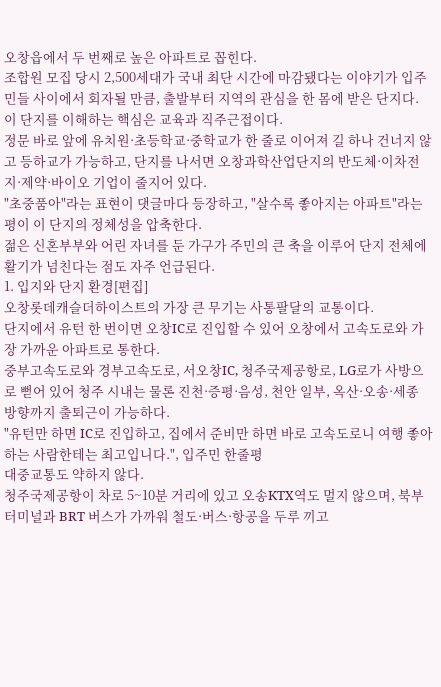오창읍에서 두 번째로 높은 아파트로 꼽힌다.
조합원 모집 당시 2,500세대가 국내 최단 시간에 마감됐다는 이야기가 입주민들 사이에서 회자될 만큼, 출발부터 지역의 관심을 한 몸에 받은 단지다.
이 단지를 이해하는 핵심은 교육과 직주근접이다.
정문 바로 앞에 유치원·초등학교·중학교가 한 줄로 이어져 길 하나 건너지 않고 등하교가 가능하고, 단지를 나서면 오창과학산업단지의 반도체·이차전지·제약·바이오 기업이 줄지어 있다.
"초중품아"라는 표현이 댓글마다 등장하고, "살수록 좋아지는 아파트"라는 평이 이 단지의 정체성을 압축한다.
젊은 신혼부부와 어린 자녀를 둔 가구가 주민의 큰 축을 이루어 단지 전체에 활기가 넘친다는 점도 자주 언급된다.
1. 입지와 단지 환경[편집]
오창롯데캐슬더하이스트의 가장 큰 무기는 사통팔달의 교통이다.
단지에서 유턴 한 번이면 오창IC로 진입할 수 있어 오창에서 고속도로와 가장 가까운 아파트로 통한다.
중부고속도로와 경부고속도로, 서오창IC, 청주국제공항로, LG로가 사방으로 뻗어 있어 청주 시내는 물론 진천·증평·음성, 천안 일부, 옥산·오송·세종 방향까지 출퇴근이 가능하다.
"유턴만 하면 IC로 진입하고, 집에서 준비만 하면 바로 고속도로니 여행 좋아하는 사람한테는 최고입니다.", 입주민 한줄평
대중교통도 약하지 않다.
청주국제공항이 차로 5~10분 거리에 있고 오송KTX역도 멀지 않으며, 북부터미널과 BRT 버스가 가까워 철도·버스·항공을 두루 끼고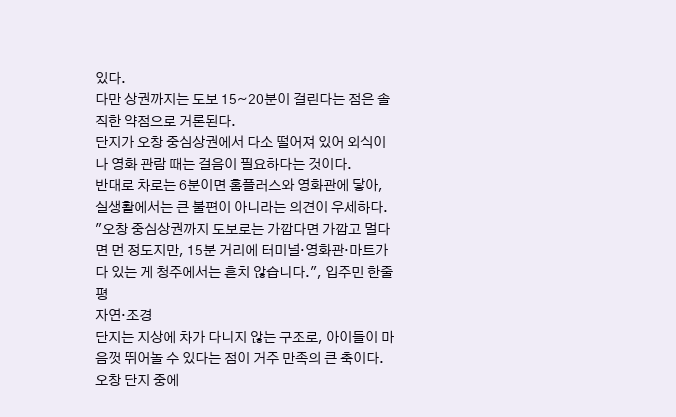있다.
다만 상권까지는 도보 15~20분이 걸린다는 점은 솔직한 약점으로 거론된다.
단지가 오창 중심상권에서 다소 떨어져 있어 외식이나 영화 관람 때는 걸음이 필요하다는 것이다.
반대로 차로는 6분이면 홈플러스와 영화관에 닿아, 실생활에서는 큰 불편이 아니라는 의견이 우세하다.
"오창 중심상권까지 도보로는 가깝다면 가깝고 멀다면 먼 정도지만, 15분 거리에 터미널·영화관·마트가 다 있는 게 청주에서는 흔치 않습니다.", 입주민 한줄평
자연·조경
단지는 지상에 차가 다니지 않는 구조로, 아이들이 마음껏 뛰어놀 수 있다는 점이 거주 만족의 큰 축이다.
오창 단지 중에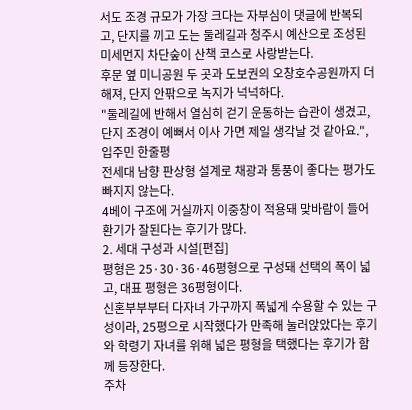서도 조경 규모가 가장 크다는 자부심이 댓글에 반복되고, 단지를 끼고 도는 둘레길과 청주시 예산으로 조성된 미세먼지 차단숲이 산책 코스로 사랑받는다.
후문 옆 미니공원 두 곳과 도보권의 오창호수공원까지 더해져, 단지 안팎으로 녹지가 넉넉하다.
"둘레길에 반해서 열심히 걷기 운동하는 습관이 생겼고, 단지 조경이 예뻐서 이사 가면 제일 생각날 것 같아요.", 입주민 한줄평
전세대 남향 판상형 설계로 채광과 통풍이 좋다는 평가도 빠지지 않는다.
4베이 구조에 거실까지 이중창이 적용돼 맞바람이 들어 환기가 잘된다는 후기가 많다.
2. 세대 구성과 시설[편집]
평형은 25·30·36·46평형으로 구성돼 선택의 폭이 넓고, 대표 평형은 36평형이다.
신혼부부부터 다자녀 가구까지 폭넓게 수용할 수 있는 구성이라, 25평으로 시작했다가 만족해 눌러앉았다는 후기와 학령기 자녀를 위해 넓은 평형을 택했다는 후기가 함께 등장한다.
주차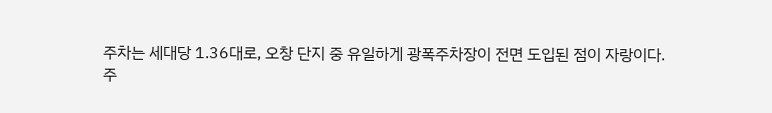주차는 세대당 1.36대로, 오창 단지 중 유일하게 광폭주차장이 전면 도입된 점이 자랑이다.
주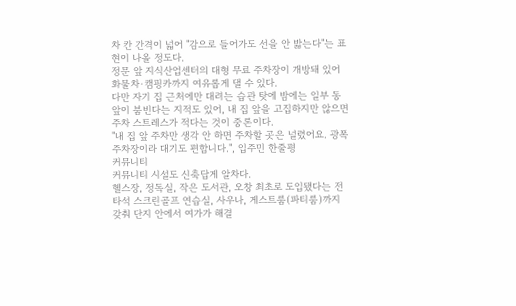차 칸 간격이 넓어 "감으로 들어가도 선을 안 밟는다"는 표현이 나올 정도다.
정문 앞 지식산업센터의 대형 무료 주차장이 개방돼 있어 화물차·캠핑카까지 여유롭게 댈 수 있다.
다만 자기 집 근처에만 대려는 습관 탓에 밤에는 일부 동 앞이 붐빈다는 지적도 있어, 내 집 앞을 고집하지만 않으면 주차 스트레스가 적다는 것이 중론이다.
"내 집 앞 주차만 생각 안 하면 주차할 곳은 널렸어요. 광폭주차장이라 대기도 편합니다.", 입주민 한줄평
커뮤니티
커뮤니티 시설도 신축답게 알차다.
헬스장, 정독실, 작은 도서관, 오창 최초로 도입됐다는 전 타석 스크린골프 연습실, 사우나, 게스트룸(파티룸)까지 갖춰 단지 안에서 여가가 해결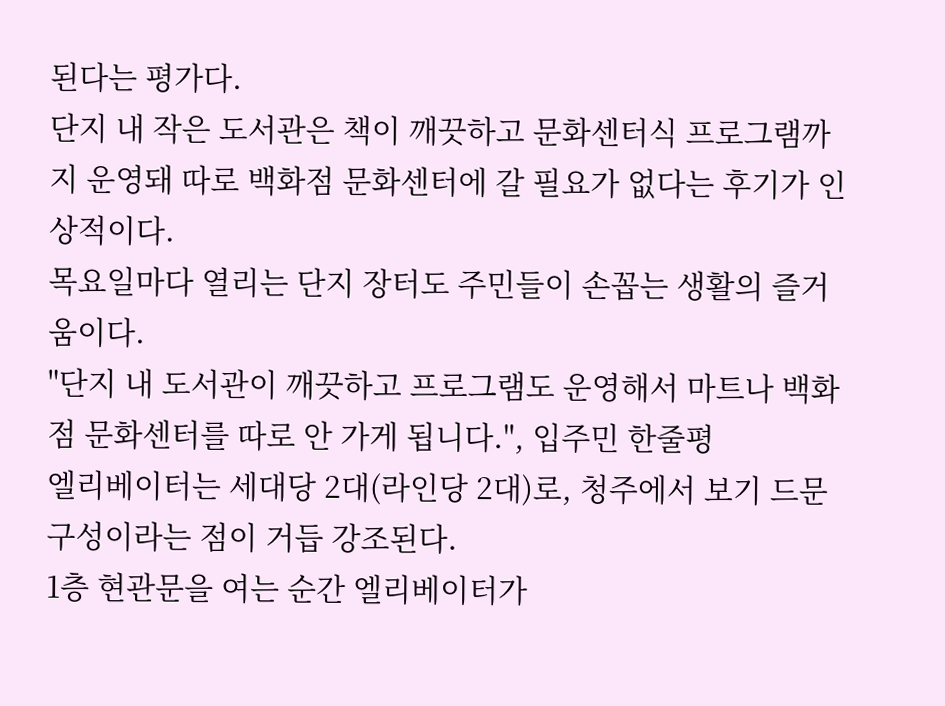된다는 평가다.
단지 내 작은 도서관은 책이 깨끗하고 문화센터식 프로그램까지 운영돼 따로 백화점 문화센터에 갈 필요가 없다는 후기가 인상적이다.
목요일마다 열리는 단지 장터도 주민들이 손꼽는 생활의 즐거움이다.
"단지 내 도서관이 깨끗하고 프로그램도 운영해서 마트나 백화점 문화센터를 따로 안 가게 됩니다.", 입주민 한줄평
엘리베이터는 세대당 2대(라인당 2대)로, 청주에서 보기 드문 구성이라는 점이 거듭 강조된다.
1층 현관문을 여는 순간 엘리베이터가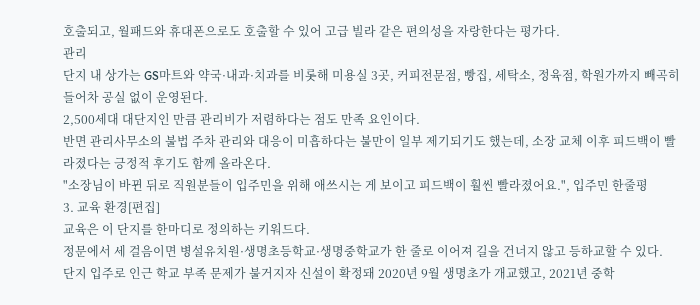호출되고, 월패드와 휴대폰으로도 호출할 수 있어 고급 빌라 같은 편의성을 자랑한다는 평가다.
관리
단지 내 상가는 GS마트와 약국·내과·치과를 비롯해 미용실 3곳, 커피전문점, 빵집, 세탁소, 정육점, 학원가까지 빼곡히 들어차 공실 없이 운영된다.
2,500세대 대단지인 만큼 관리비가 저렴하다는 점도 만족 요인이다.
반면 관리사무소의 불법 주차 관리와 대응이 미흡하다는 불만이 일부 제기되기도 했는데, 소장 교체 이후 피드백이 빨라졌다는 긍정적 후기도 함께 올라온다.
"소장님이 바뀐 뒤로 직원분들이 입주민을 위해 애쓰시는 게 보이고 피드백이 훨씬 빨라졌어요.", 입주민 한줄평
3. 교육 환경[편집]
교육은 이 단지를 한마디로 정의하는 키워드다.
정문에서 세 걸음이면 병설유치원·생명초등학교·생명중학교가 한 줄로 이어져 길을 건너지 않고 등하교할 수 있다.
단지 입주로 인근 학교 부족 문제가 불거지자 신설이 확정돼 2020년 9월 생명초가 개교했고, 2021년 중학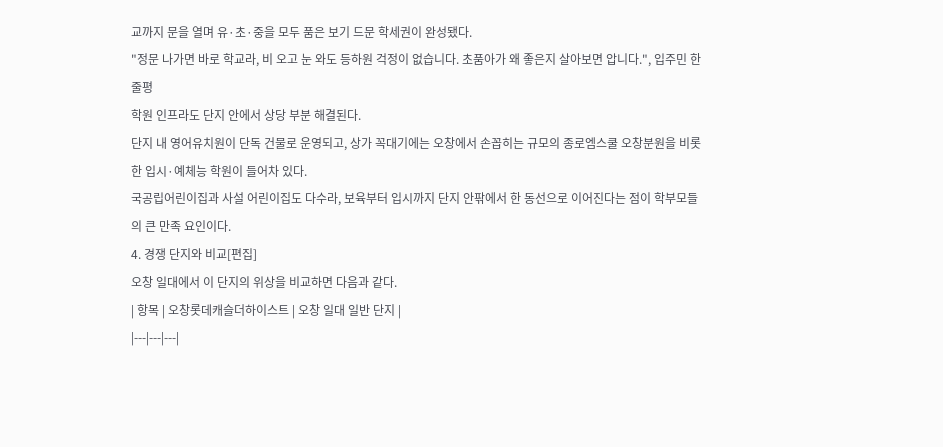교까지 문을 열며 유·초·중을 모두 품은 보기 드문 학세권이 완성됐다.
"정문 나가면 바로 학교라, 비 오고 눈 와도 등하원 걱정이 없습니다. 초품아가 왜 좋은지 살아보면 압니다.", 입주민 한줄평
학원 인프라도 단지 안에서 상당 부분 해결된다.
단지 내 영어유치원이 단독 건물로 운영되고, 상가 꼭대기에는 오창에서 손꼽히는 규모의 종로엠스쿨 오창분원을 비롯한 입시·예체능 학원이 들어차 있다.
국공립어린이집과 사설 어린이집도 다수라, 보육부터 입시까지 단지 안팎에서 한 동선으로 이어진다는 점이 학부모들의 큰 만족 요인이다.
4. 경쟁 단지와 비교[편집]
오창 일대에서 이 단지의 위상을 비교하면 다음과 같다.
| 항목 | 오창롯데캐슬더하이스트 | 오창 일대 일반 단지 |
|---|---|---|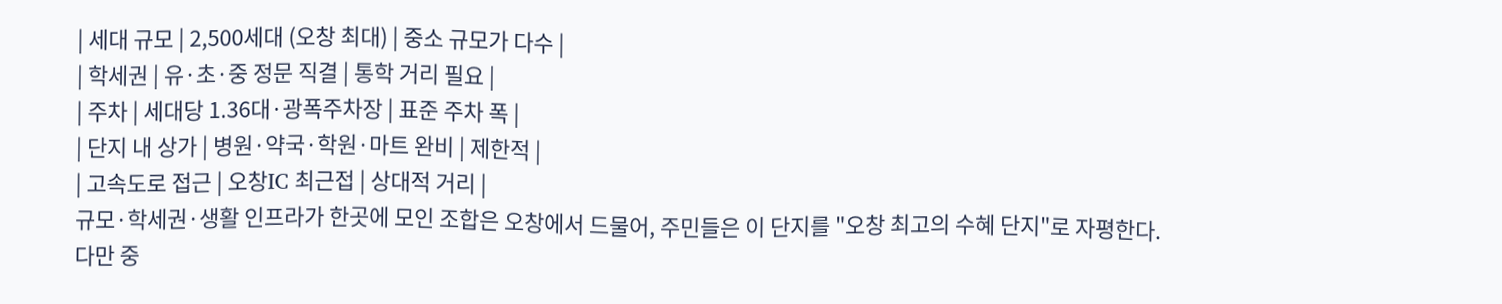| 세대 규모 | 2,500세대 (오창 최대) | 중소 규모가 다수 |
| 학세권 | 유·초·중 정문 직결 | 통학 거리 필요 |
| 주차 | 세대당 1.36대·광폭주차장 | 표준 주차 폭 |
| 단지 내 상가 | 병원·약국·학원·마트 완비 | 제한적 |
| 고속도로 접근 | 오창IC 최근접 | 상대적 거리 |
규모·학세권·생활 인프라가 한곳에 모인 조합은 오창에서 드물어, 주민들은 이 단지를 "오창 최고의 수혜 단지"로 자평한다.
다만 중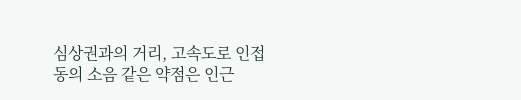심상권과의 거리, 고속도로 인접 동의 소음 같은 약점은 인근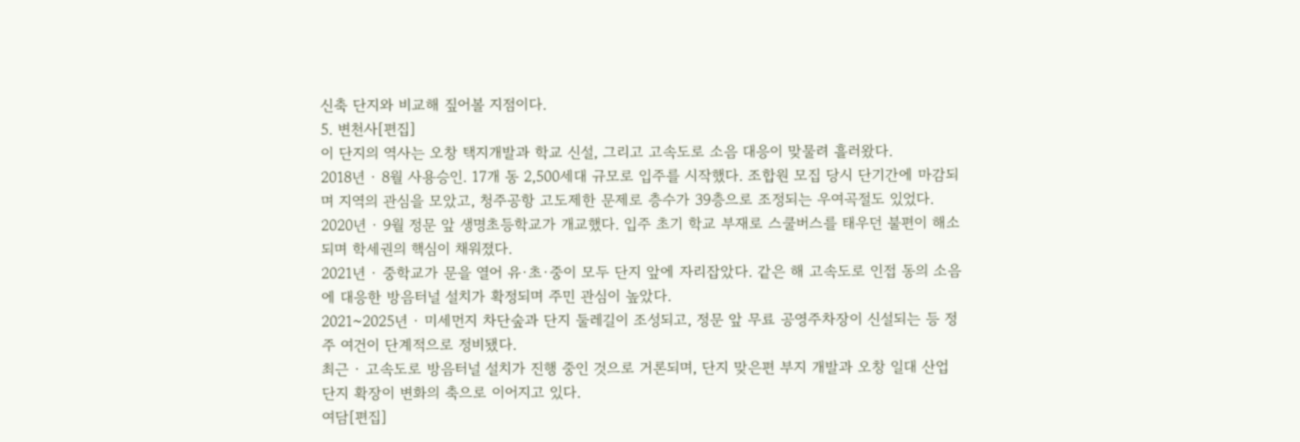신축 단지와 비교해 짚어볼 지점이다.
5. 변천사[편집]
이 단지의 역사는 오창 택지개발과 학교 신설, 그리고 고속도로 소음 대응이 맞물려 흘러왔다.
2018년 · 8월 사용승인. 17개 동 2,500세대 규모로 입주를 시작했다. 조합원 모집 당시 단기간에 마감되며 지역의 관심을 모았고, 청주공항 고도제한 문제로 층수가 39층으로 조정되는 우여곡절도 있었다.
2020년 · 9월 정문 앞 생명초등학교가 개교했다. 입주 초기 학교 부재로 스쿨버스를 태우던 불편이 해소되며 학세권의 핵심이 채워졌다.
2021년 · 중학교가 문을 열어 유·초·중이 모두 단지 앞에 자리잡았다. 같은 해 고속도로 인접 동의 소음에 대응한 방음터널 설치가 확정되며 주민 관심이 높았다.
2021~2025년 · 미세먼지 차단숲과 단지 둘레길이 조성되고, 정문 앞 무료 공영주차장이 신설되는 등 정주 여건이 단계적으로 정비됐다.
최근 · 고속도로 방음터널 설치가 진행 중인 것으로 거론되며, 단지 맞은편 부지 개발과 오창 일대 산업단지 확장이 변화의 축으로 이어지고 있다.
여담[편집]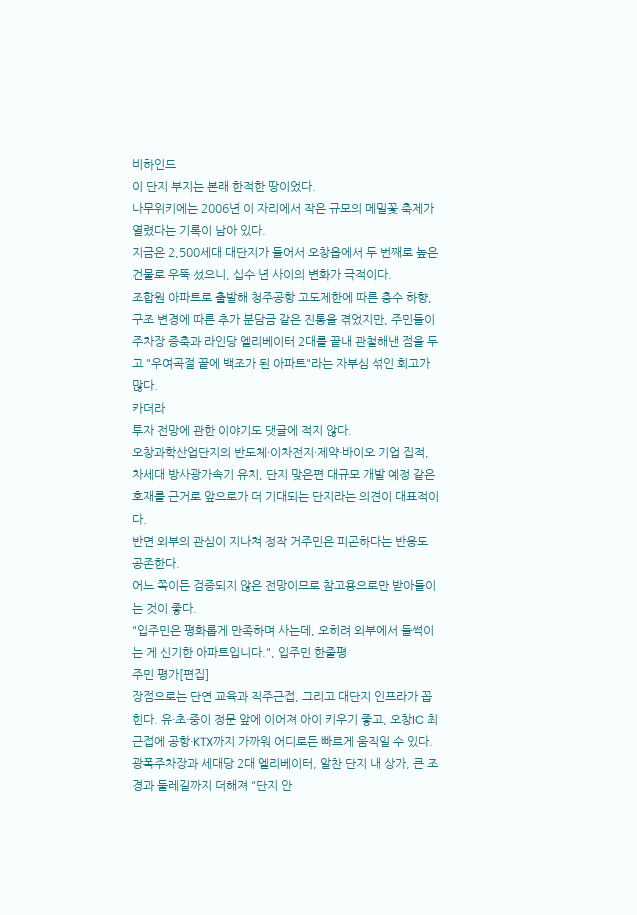비하인드
이 단지 부지는 본래 한적한 땅이었다.
나무위키에는 2006년 이 자리에서 작은 규모의 메밀꽃 축제가 열렸다는 기록이 남아 있다.
지금은 2,500세대 대단지가 들어서 오창읍에서 두 번째로 높은 건물로 우뚝 섰으니, 십수 년 사이의 변화가 극적이다.
조합원 아파트로 출발해 청주공항 고도제한에 따른 층수 하향, 구조 변경에 따른 추가 분담금 같은 진통을 겪었지만, 주민들이 주차장 증축과 라인당 엘리베이터 2대를 끝내 관철해낸 점을 두고 "우여곡절 끝에 백조가 된 아파트"라는 자부심 섞인 회고가 많다.
카더라
투자 전망에 관한 이야기도 댓글에 적지 않다.
오창과학산업단지의 반도체·이차전지·제약·바이오 기업 집적, 차세대 방사광가속기 유치, 단지 맞은편 대규모 개발 예정 같은 호재를 근거로 앞으로가 더 기대되는 단지라는 의견이 대표적이다.
반면 외부의 관심이 지나쳐 정작 거주민은 피곤하다는 반응도 공존한다.
어느 쪽이든 검증되지 않은 전망이므로 참고용으로만 받아들이는 것이 좋다.
"입주민은 평화롭게 만족하며 사는데, 오히려 외부에서 들썩이는 게 신기한 아파트입니다.", 입주민 한줄평
주민 평가[편집]
장점으로는 단연 교육과 직주근접, 그리고 대단지 인프라가 꼽힌다. 유·초·중이 정문 앞에 이어져 아이 키우기 좋고, 오창IC 최근접에 공항·KTX까지 가까워 어디로든 빠르게 움직일 수 있다. 광폭주차장과 세대당 2대 엘리베이터, 알찬 단지 내 상가, 큰 조경과 둘레길까지 더해져 "단지 안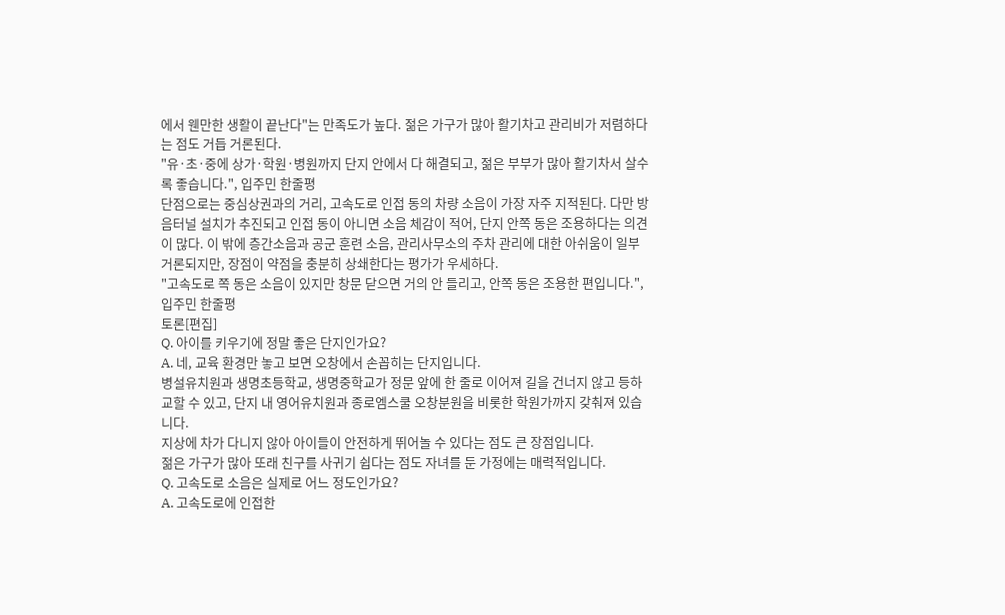에서 웬만한 생활이 끝난다"는 만족도가 높다. 젊은 가구가 많아 활기차고 관리비가 저렴하다는 점도 거듭 거론된다.
"유·초·중에 상가·학원·병원까지 단지 안에서 다 해결되고, 젊은 부부가 많아 활기차서 살수록 좋습니다.", 입주민 한줄평
단점으로는 중심상권과의 거리, 고속도로 인접 동의 차량 소음이 가장 자주 지적된다. 다만 방음터널 설치가 추진되고 인접 동이 아니면 소음 체감이 적어, 단지 안쪽 동은 조용하다는 의견이 많다. 이 밖에 층간소음과 공군 훈련 소음, 관리사무소의 주차 관리에 대한 아쉬움이 일부 거론되지만, 장점이 약점을 충분히 상쇄한다는 평가가 우세하다.
"고속도로 쪽 동은 소음이 있지만 창문 닫으면 거의 안 들리고, 안쪽 동은 조용한 편입니다.", 입주민 한줄평
토론[편집]
Q. 아이를 키우기에 정말 좋은 단지인가요?
A. 네, 교육 환경만 놓고 보면 오창에서 손꼽히는 단지입니다.
병설유치원과 생명초등학교, 생명중학교가 정문 앞에 한 줄로 이어져 길을 건너지 않고 등하교할 수 있고, 단지 내 영어유치원과 종로엠스쿨 오창분원을 비롯한 학원가까지 갖춰져 있습니다.
지상에 차가 다니지 않아 아이들이 안전하게 뛰어놀 수 있다는 점도 큰 장점입니다.
젊은 가구가 많아 또래 친구를 사귀기 쉽다는 점도 자녀를 둔 가정에는 매력적입니다.
Q. 고속도로 소음은 실제로 어느 정도인가요?
A. 고속도로에 인접한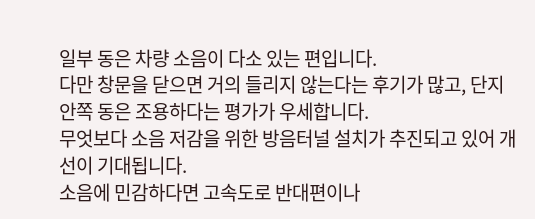일부 동은 차량 소음이 다소 있는 편입니다.
다만 창문을 닫으면 거의 들리지 않는다는 후기가 많고, 단지 안쪽 동은 조용하다는 평가가 우세합니다.
무엇보다 소음 저감을 위한 방음터널 설치가 추진되고 있어 개선이 기대됩니다.
소음에 민감하다면 고속도로 반대편이나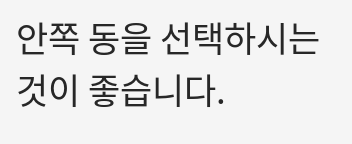안쪽 동을 선택하시는 것이 좋습니다.